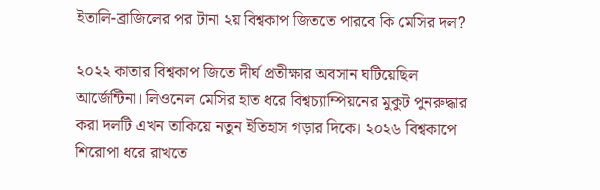ইতালি-ব্রাজিলের পর টানা ২য় বিশ্বকাপ জিততে পারবে কি মেসির দল?

২০২২ কাতার বিশ্বকাপ জিতে দীর্ঘ প্রতীক্ষার অবসান ঘটিয়েছিল আর্জেন্টিনা। লিওনেল মেসির হাত ধরে বিশ্বচ্যাম্পিয়নের মুকুট পুনরুদ্ধার করা দলটি এখন তাকিয়ে নতুন ইতিহাস গড়ার দিকে। ২০২৬ বিশ্বকাপে শিরোপা ধরে রাখতে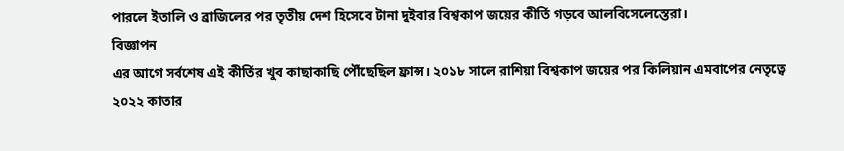পারলে ইতালি ও ব্রাজিলের পর তৃতীয় দেশ হিসেবে টানা দুইবার বিশ্বকাপ জয়ের কীর্তি গড়বে আলবিসেলেস্তেরা।
বিজ্ঞাপন
এর আগে সর্বশেষ এই কীর্তির খুব কাছাকাছি পৌঁছেছিল ফ্রান্স। ২০১৮ সালে রাশিয়া বিশ্বকাপ জয়ের পর কিলিয়ান এমবাপের নেতৃত্বে ২০২২ কাতার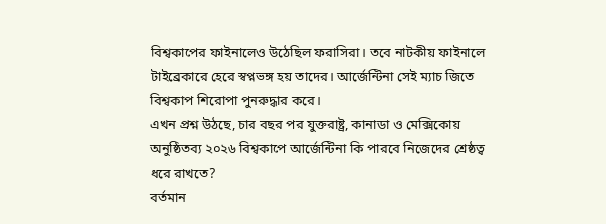বিশ্বকাপের ফাইনালেও উঠেছিল ফরাসিরা। তবে নাটকীয় ফাইনালে টাইব্রেকারে হেরে স্বপ্নভঙ্গ হয় তাদের। আর্জেন্টিনা সেই ম্যাচ জিতে বিশ্বকাপ শিরোপা পুনরুদ্ধার করে।
এখন প্রশ্ন উঠছে, চার বছর পর যুক্তরাষ্ট্র, কানাডা ও মেক্সিকোয় অনুষ্ঠিতব্য ২০২৬ বিশ্বকাপে আর্জেন্টিনা কি পারবে নিজেদের শ্রেষ্ঠত্ব ধরে রাখতে?
বর্তমান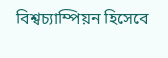বিশ্বচ্যাম্পিয়ন হিসেবে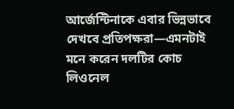আর্জেন্টিনাকে এবার ভিন্নভাবে দেখবে প্রতিপক্ষরা—এমনটাই মনে করেন দলটির কোচ লিওনেল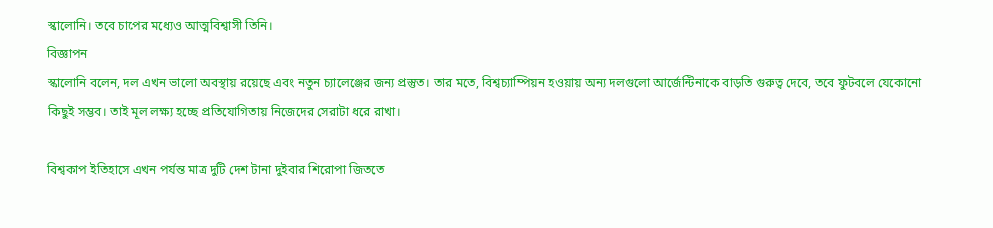স্কালোনি। তবে চাপের মধ্যেও আত্মবিশ্বাসী তিনি।
বিজ্ঞাপন
স্কালোনি বলেন, দল এখন ভালো অবস্থায় রয়েছে এবং নতুন চ্যালেঞ্জের জন্য প্রস্তুত। তার মতে, বিশ্বচ্যাম্পিয়ন হওয়ায় অন্য দলগুলো আর্জেন্টিনাকে বাড়তি গুরুত্ব দেবে, তবে ফুটবলে যেকোনো কিছুই সম্ভব। তাই মূল লক্ষ্য হচ্ছে প্রতিযোগিতায় নিজেদের সেরাটা ধরে রাখা।

বিশ্বকাপ ইতিহাসে এখন পর্যন্ত মাত্র দুটি দেশ টানা দুইবার শিরোপা জিততে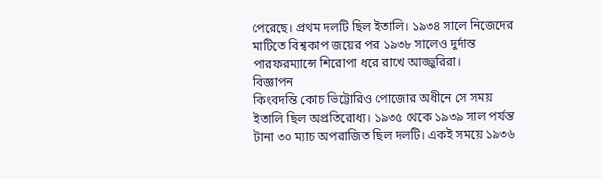পেরেছে। প্রথম দলটি ছিল ইতালি। ১৯৩৪ সালে নিজেদের মাটিতে বিশ্বকাপ জয়ের পর ১৯৩৮ সালেও দুর্দান্ত পারফরম্যান্সে শিরোপা ধরে রাখে আজ্জুরিরা।
বিজ্ঞাপন
কিংবদন্তি কোচ ভিট্টোরিও পোজোর অধীনে সে সময় ইতালি ছিল অপ্রতিরোধ্য। ১৯৩৫ থেকে ১৯৩৯ সাল পর্যন্ত টানা ৩০ ম্যাচ অপরাজিত ছিল দলটি। একই সময়ে ১৯৩৬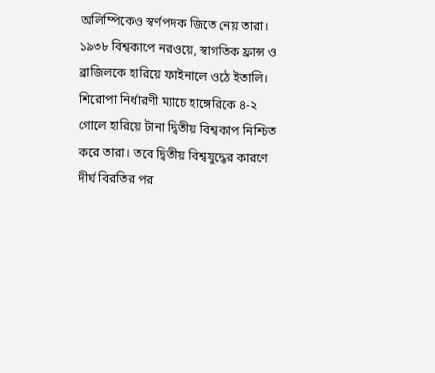অলিম্পিকেও স্বর্ণপদক জিতে নেয় তারা।
১৯৩৮ বিশ্বকাপে নরওয়ে, স্বাগতিক ফ্রান্স ও ব্রাজিলকে হারিয়ে ফাইনালে ওঠে ইতালি। শিরোপা নির্ধারণী ম্যাচে হাঙ্গেরিকে ৪-২ গোলে হারিয়ে টানা দ্বিতীয় বিশ্বকাপ নিশ্চিত করে তারা। তবে দ্বিতীয় বিশ্বযুদ্ধের কারণে দীর্ঘ বিরতির পর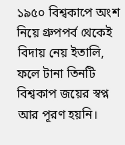১৯৫০ বিশ্বকাপে অংশ নিয়ে গ্রুপপর্ব থেকেই বিদায় নেয় ইতালি, ফলে টানা তিনটি বিশ্বকাপ জয়ের স্বপ্ন আর পূরণ হয়নি।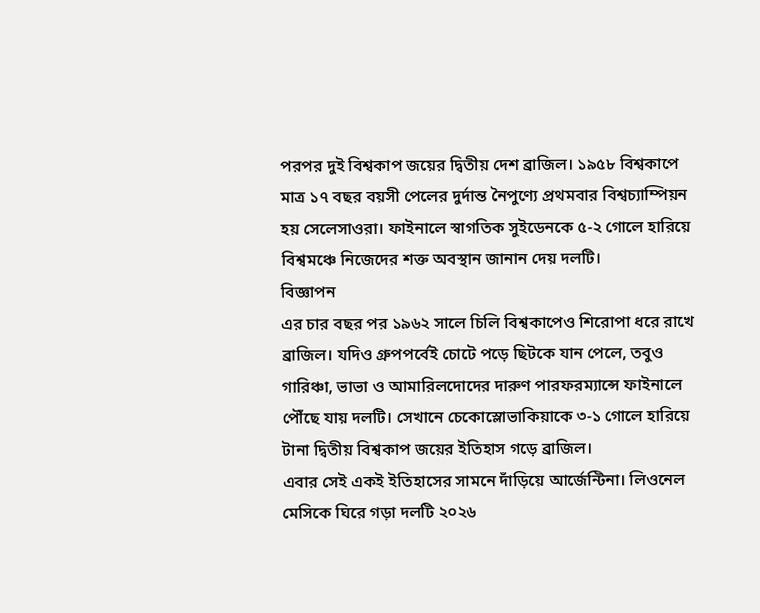পরপর দুই বিশ্বকাপ জয়ের দ্বিতীয় দেশ ব্রাজিল। ১৯৫৮ বিশ্বকাপে মাত্র ১৭ বছর বয়সী পেলের দুর্দান্ত নৈপুণ্যে প্রথমবার বিশ্বচ্যাম্পিয়ন হয় সেলেসাওরা। ফাইনালে স্বাগতিক সুইডেনকে ৫-২ গোলে হারিয়ে বিশ্বমঞ্চে নিজেদের শক্ত অবস্থান জানান দেয় দলটি।
বিজ্ঞাপন
এর চার বছর পর ১৯৬২ সালে চিলি বিশ্বকাপেও শিরোপা ধরে রাখে ব্রাজিল। যদিও গ্রুপপর্বেই চোটে পড়ে ছিটকে যান পেলে, তবুও গারিঞ্চা, ভাভা ও আমারিলদোদের দারুণ পারফরম্যান্সে ফাইনালে পৌঁছে যায় দলটি। সেখানে চেকোস্লোভাকিয়াকে ৩-১ গোলে হারিয়ে টানা দ্বিতীয় বিশ্বকাপ জয়ের ইতিহাস গড়ে ব্রাজিল।
এবার সেই একই ইতিহাসের সামনে দাঁড়িয়ে আর্জেন্টিনা। লিওনেল মেসিকে ঘিরে গড়া দলটি ২০২৬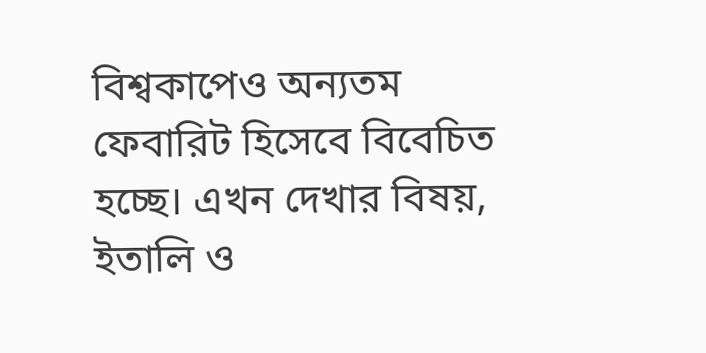বিশ্বকাপেও অন্যতম ফেবারিট হিসেবে বিবেচিত হচ্ছে। এখন দেখার বিষয়, ইতালি ও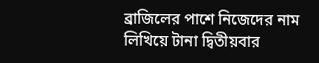ব্রাজিলের পাশে নিজেদের নাম লিখিয়ে টানা দ্বিতীয়বার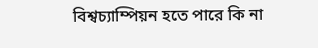বিশ্বচ্যাম্পিয়ন হতে পারে কি না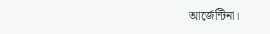আর্জেন্টিনা।